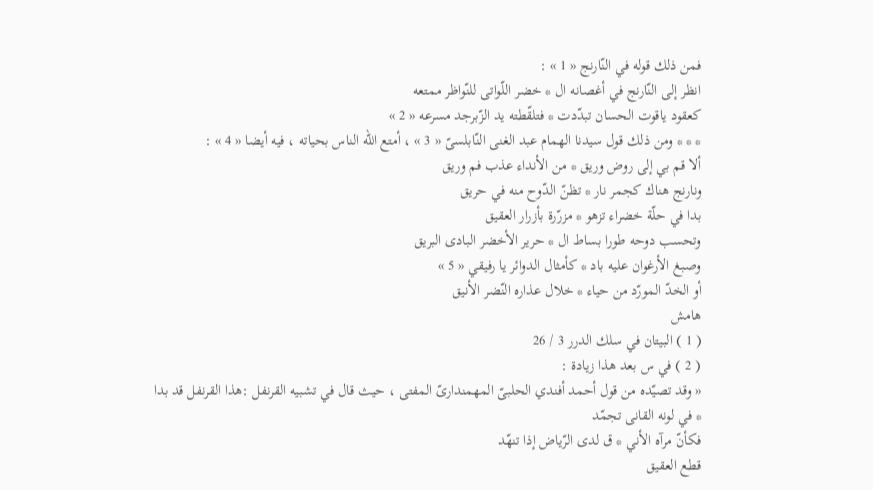فمن ذلك قوله في النّارنج « 1 » :
انظر إلى النّارنج في أغصانه ال * خضر اللّواتى للنّواظر ممتعه
كعقود ياقوت الحسان تبدّدت * فتلقّطته يد الزّبرجد مسرعه « 2 »
* * * ومن ذلك قول سيدنا الهمام عبد الغنى النّابلسىّ « 3 » ، أمتع اللّه الناس بحياته ، فيه أيضا « 4 » :
ألا قم بي إلى روض وريق * من الأنداء عذب فم وريق
ونارنج هناك كجمر نار * تظنّ الدّوح منه في حريق
بدا في حلّة خضراء تزهو * مزرّرة بأزرار العقيق
وتحسب دوحه طورا بساط ال * حرير الأخضر البادى البريق
وصبغ الأرغوان عليه باد * كأمثال الدوائر يا رفيقي « 5 »
أو الخدّ المورّد من حياء * خلال عذاره النّضر الأنيق
هامش
( 1 ) البيتان في سلك الدرر 3 / 26
( 2 ) في س بعد هذا زيادة :
« وقد تصيّده من قول أحمد أفندي الحلبىّ المهمندارىّ المفتى ، حيث قال في تشبيه القرنفل :هذا القرنفل قد بدا * في لونه القانى تجمّد
فكأنّ مرآه الأني * ق لدى الرّياض إذا تنهّد
قطع العقيق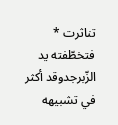تناثرت * فتخطّفته يد الزّبرجدوقد أكثر في تشبيهه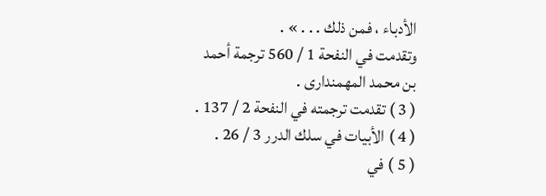الأدباء ، فمن ذلك . . . » .
وتقدمت في النفحة 1 / 560 ترجمة أحمد بن محمد المهمندارى .
( 3 ) تقدمت ترجمته في النفحة 2 / 137 .
( 4 ) الأبيات في سلك الدرر 3 / 26 .
( 5 ) في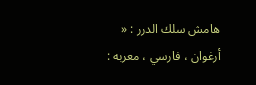هامش سلك الدرر : « أرغوان ، فارسي ، معربه :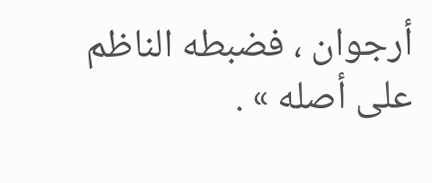أرجوان ، فضبطه الناظم على أصله » .